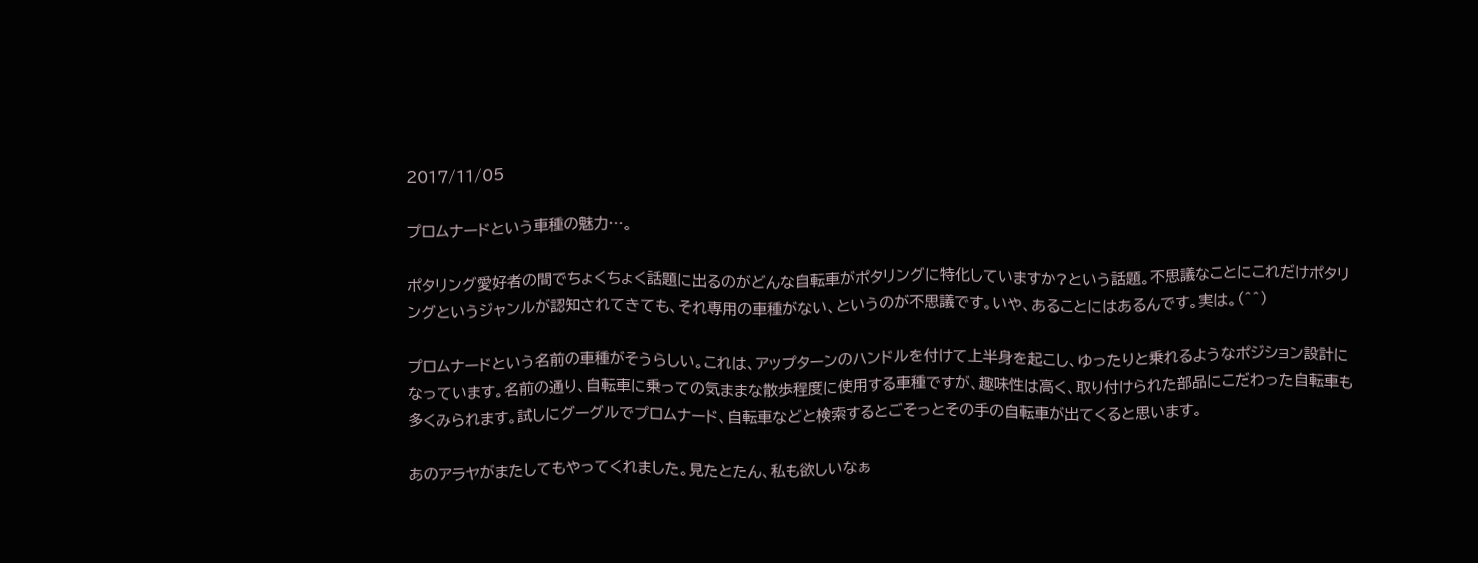2017/11/05

プロムナードという車種の魅力…。

ポタリング愛好者の間でちょくちょく話題に出るのがどんな自転車がポタリングに特化していますか?という話題。不思議なことにこれだけポタリングというジャンルが認知されてきても、それ専用の車種がない、というのが不思議です。いや、あることにはあるんです。実は。(^^)

プロムナードという名前の車種がそうらしい。これは、アップターンのハンドルを付けて上半身を起こし、ゆったりと乗れるようなポジション設計になっています。名前の通り、自転車に乗っての気ままな散歩程度に使用する車種ですが、趣味性は高く、取り付けられた部品にこだわった自転車も多くみられます。試しにグーグルでプロムナード、自転車などと検索するとごそっとその手の自転車が出てくると思います。

あのアラヤがまたしてもやってくれました。見たとたん、私も欲しいなぁ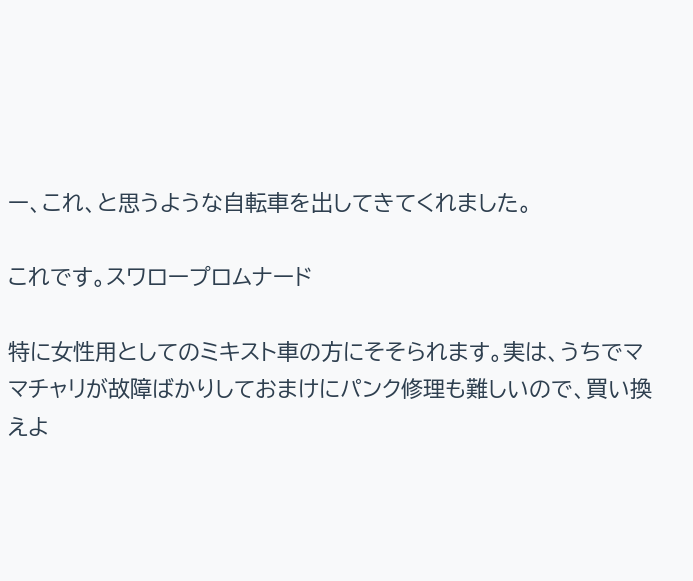ー、これ、と思うような自転車を出してきてくれました。

これです。スワロープロムナード

特に女性用としてのミキスト車の方にそそられます。実は、うちでママチャリが故障ばかりしておまけにパンク修理も難しいので、買い換えよ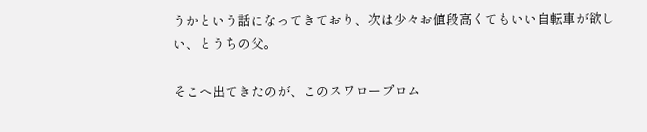うかという話になってきており、次は少々お値段高くてもいい自転車が欲しい、とうちの父。

そこへ出てきたのが、このスワロープロム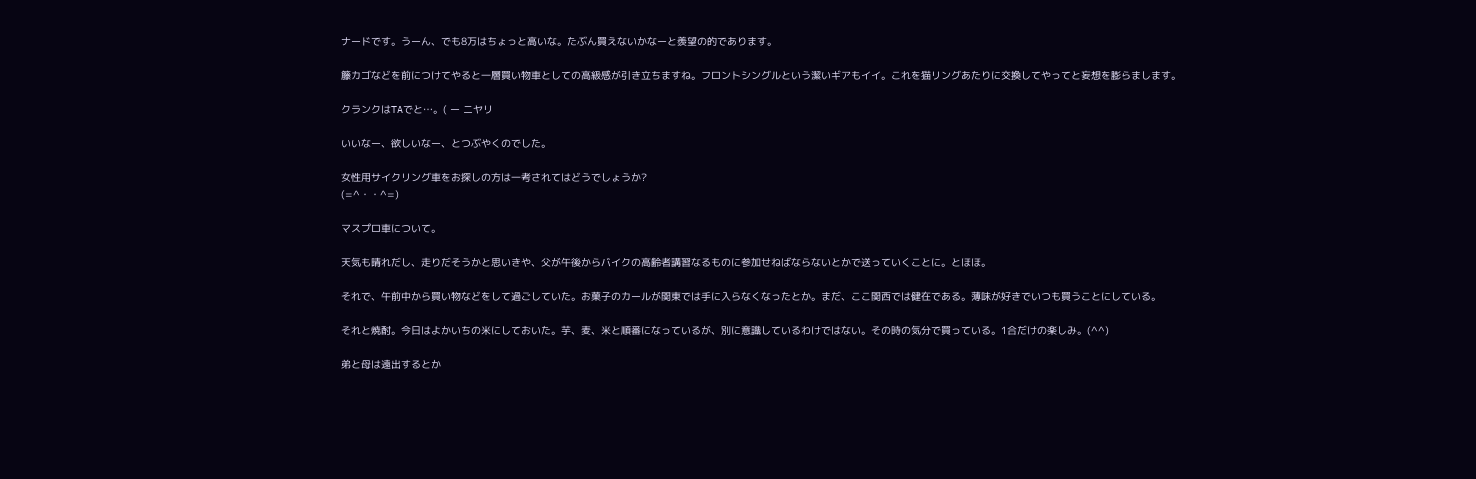ナードです。うーん、でも8万はちょっと高いな。たぶん買えないかなーと羨望の的であります。

籐カゴなどを前につけてやると一層買い物車としての高級感が引き立ちますね。フロントシングルという潔いギアもイイ。これを猫リングあたりに交換してやってと妄想を膨らまします。

クランクはTAでと…。( ー ニヤリ

いいなー、欲しいなー、とつぶやくのでした。

女性用サイクリング車をお探しの方は一考されてはどうでしょうか?
(=^・・^=)

マスプロ車について。

天気も晴れだし、走りだそうかと思いきや、父が午後からバイクの高齢者講習なるものに参加せねばならないとかで送っていくことに。とほほ。

それで、午前中から買い物などをして過ごしていた。お菓子のカールが関東では手に入らなくなったとか。まだ、ここ関西では健在である。薄味が好きでいつも買うことにしている。

それと焼酎。今日はよかいちの米にしておいた。芋、麦、米と順番になっているが、別に意識しているわけではない。その時の気分で買っている。1合だけの楽しみ。(^^)

弟と母は遠出するとか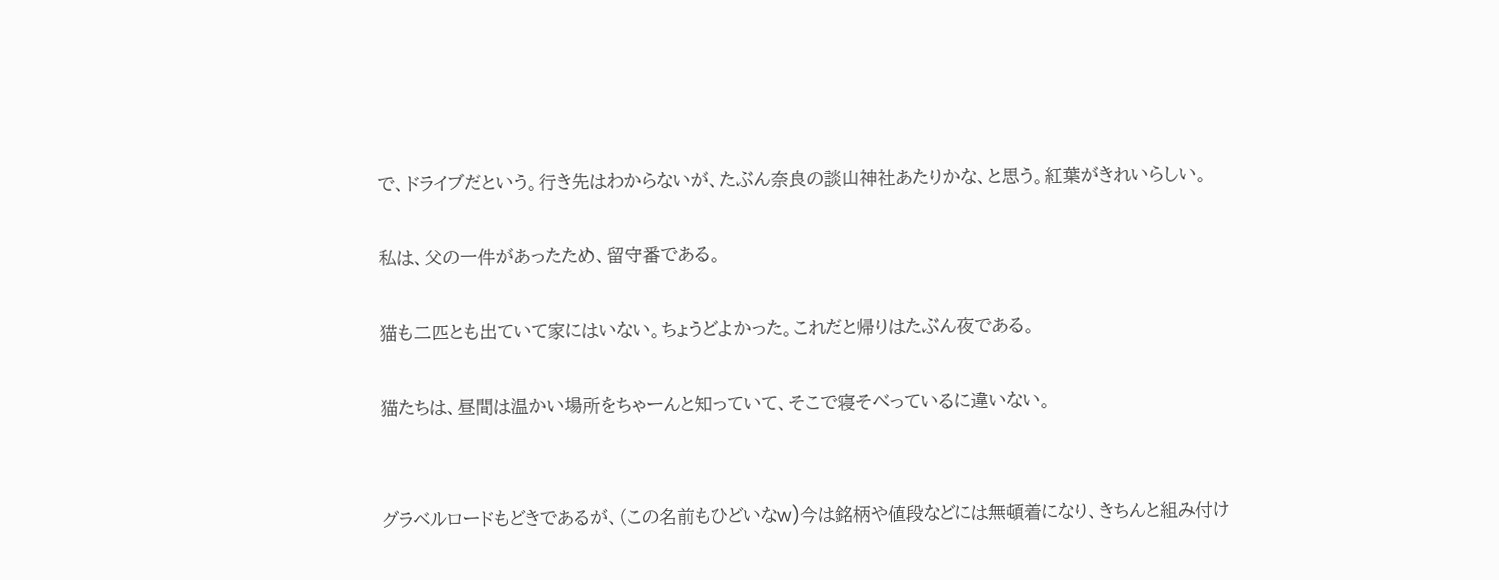で、ドライブだという。行き先はわからないが、たぶん奈良の談山神社あたりかな、と思う。紅葉がきれいらしい。

私は、父の一件があったため、留守番である。

猫も二匹とも出ていて家にはいない。ちょうどよかった。これだと帰りはたぶん夜である。

猫たちは、昼間は温かい場所をちゃーんと知っていて、そこで寝そべっているに違いない。


グラベルロードもどきであるが、(この名前もひどいなw)今は銘柄や値段などには無頓着になり、きちんと組み付け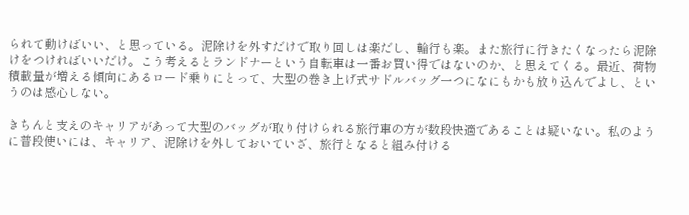られて動けばいい、と思っている。泥除けを外すだけで取り回しは楽だし、輪行も楽。また旅行に行きたくなったら泥除けをつければいいだけ。こう考えるとランドナーという自転車は一番お買い得ではないのか、と思えてくる。最近、荷物積載量が増える傾向にあるロード乗りにとって、大型の巻き上げ式サドルバッグ一つになにもかも放り込んでよし、というのは感心しない。

きちんと支えのキャリアがあって大型のバッグが取り付けられる旅行車の方が数段快適であることは疑いない。私のように普段使いには、キャリア、泥除けを外しておいていざ、旅行となると組み付ける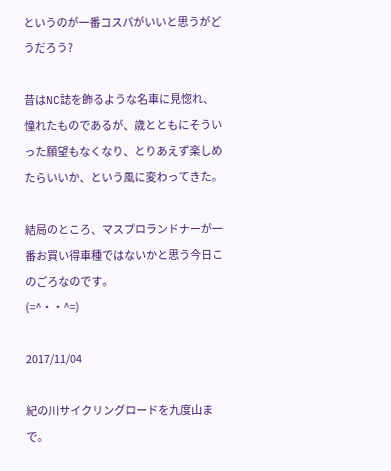というのが一番コスパがいいと思うがどうだろう?

昔はNC誌を飾るような名車に見惚れ、憧れたものであるが、歳とともにそういった願望もなくなり、とりあえず楽しめたらいいか、という風に変わってきた。

結局のところ、マスプロランドナーが一番お買い得車種ではないかと思う今日このごろなのです。
(=^・・^=)

2017/11/04

紀の川サイクリングロードを九度山まで。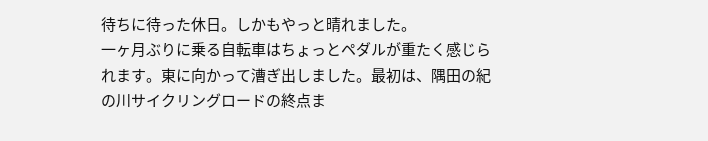待ちに待った休日。しかもやっと晴れました。
一ヶ月ぶりに乗る自転車はちょっとペダルが重たく感じられます。東に向かって漕ぎ出しました。最初は、隅田の紀の川サイクリングロードの終点ま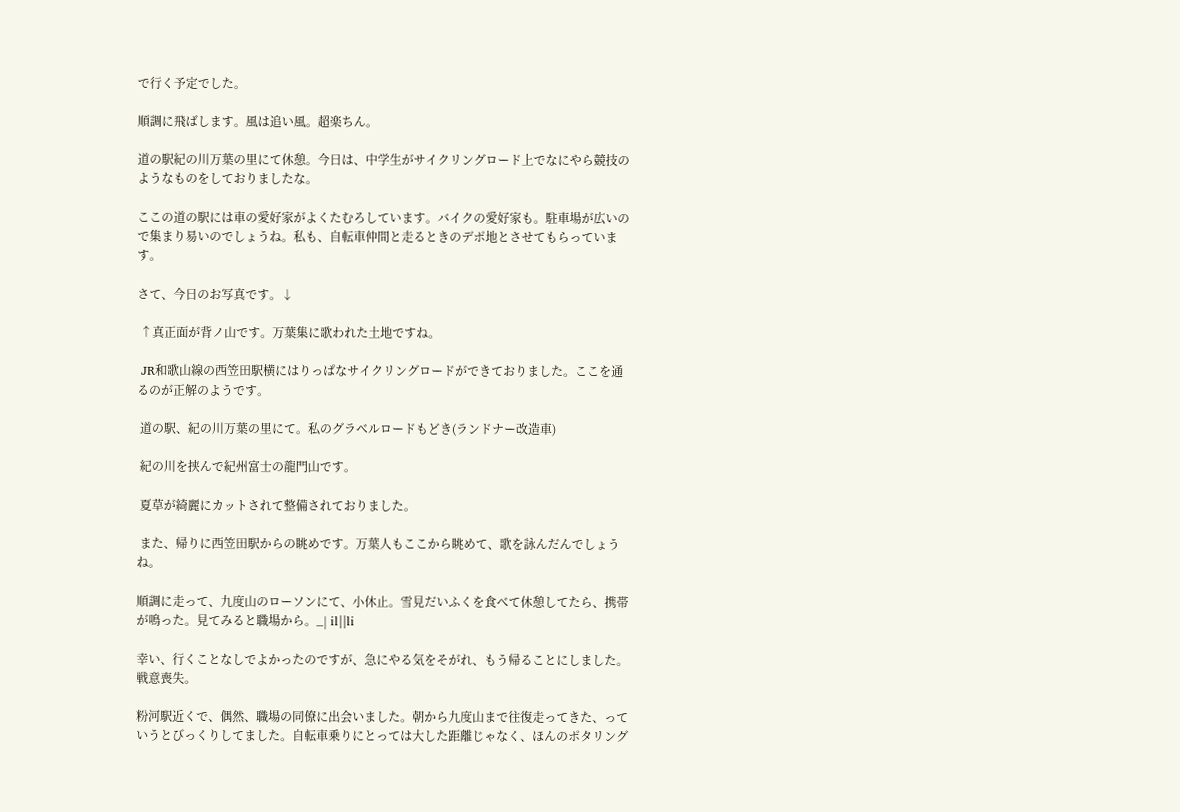で行く予定でした。

順調に飛ばします。風は追い風。超楽ちん。

道の駅紀の川万葉の里にて休憩。今日は、中学生がサイクリングロード上でなにやら競技のようなものをしておりましたな。

ここの道の駅には車の愛好家がよくたむろしています。バイクの愛好家も。駐車場が広いので集まり易いのでしょうね。私も、自転車仲間と走るときのデポ地とさせてもらっています。

さて、今日のお写真です。↓

 ↑真正面が背ノ山です。万葉集に歌われた土地ですね。

 JR和歌山線の西笠田駅横にはりっぱなサイクリングロードができておりました。ここを通るのが正解のようです。

 道の駅、紀の川万葉の里にて。私のグラベルロードもどき(ランドナー改造車)

 紀の川を挟んで紀州富士の龍門山です。

 夏草が綺麗にカットされて整備されておりました。

 また、帰りに西笠田駅からの眺めです。万葉人もここから眺めて、歌を詠んだんでしょうね。

順調に走って、九度山のローソンにて、小休止。雪見だいふくを食べて休憩してたら、携帯が鳴った。見てみると職場から。_| il||li

幸い、行くことなしでよかったのですが、急にやる気をそがれ、もう帰ることにしました。戦意喪失。

粉河駅近くで、偶然、職場の同僚に出会いました。朝から九度山まで往復走ってきた、っていうとびっくりしてました。自転車乗りにとっては大した距離じゃなく、ほんのポタリング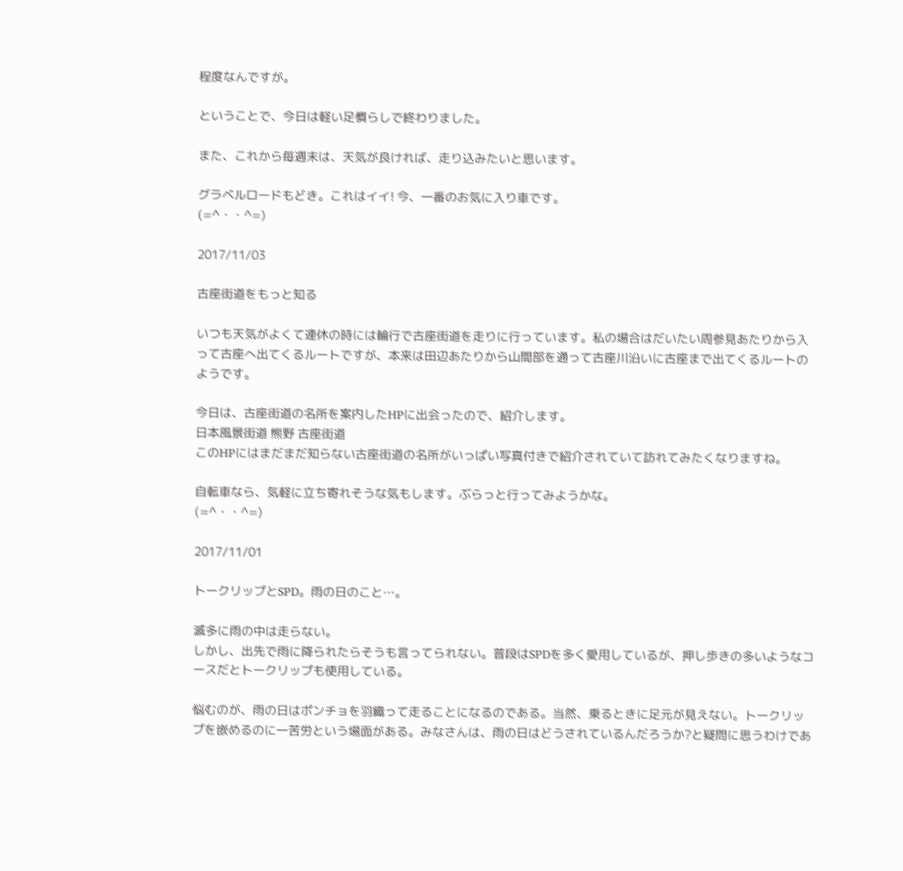程度なんですが。

ということで、今日は軽い足慣らしで終わりました。

また、これから毎週末は、天気が良ければ、走り込みたいと思います。

グラベルロードもどき。これはイイ! 今、一番のお気に入り車です。
(=^・・^=)

2017/11/03

古座街道をもっと知る

いつも天気がよくて連休の時には輪行で古座街道を走りに行っています。私の場合はだいたい周参見あたりから入って古座へ出てくるルートですが、本来は田辺あたりから山間部を通って古座川沿いに古座まで出てくるルートのようです。

今日は、古座街道の名所を案内したHPに出会ったので、紹介します。
日本風景街道 熊野 古座街道
このHPにはまだまだ知らない古座街道の名所がいっぱい写真付きで紹介されていて訪れてみたくなりますね。

自転車なら、気軽に立ち寄れそうな気もします。ぶらっと行ってみようかな。
(=^・・^=)

2017/11/01

トークリップとSPD。雨の日のこと…。

滅多に雨の中は走らない。
しかし、出先で雨に降られたらそうも言ってられない。普段はSPDを多く愛用しているが、押し歩きの多いようなコースだとトークリップも使用している。

悩むのが、雨の日はポンチョを羽織って走ることになるのである。当然、乗るときに足元が見えない。トークリップを嵌めるのに一苦労という場面がある。みなさんは、雨の日はどうされているんだろうか?と疑問に思うわけであ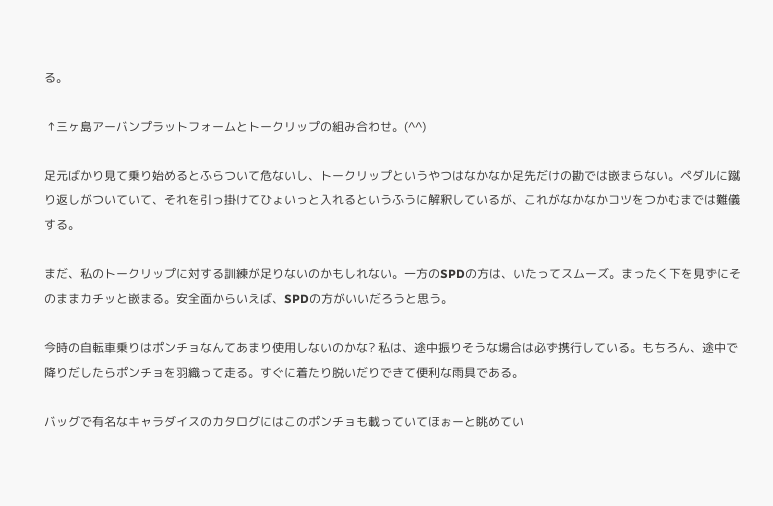る。

 ↑三ヶ島アーバンプラットフォームとトークリップの組み合わせ。(^^)

足元ばかり見て乗り始めるとふらついて危ないし、トークリップというやつはなかなか足先だけの勘では嵌まらない。ペダルに蹴り返しがついていて、それを引っ掛けてひょいっと入れるというふうに解釈しているが、これがなかなかコツをつかむまでは難儀する。

まだ、私のトークリップに対する訓練が足りないのかもしれない。一方のSPDの方は、いたってスムーズ。まったく下を見ずにそのままカチッと嵌まる。安全面からいえば、SPDの方がいいだろうと思う。

今時の自転車乗りはポンチョなんてあまり使用しないのかな? 私は、途中振りそうな場合は必ず携行している。もちろん、途中で降りだしたらポンチョを羽織って走る。すぐに着たり脱いだりできて便利な雨具である。

バッグで有名なキャラダイスのカタログにはこのポンチョも載っていてほぉーと眺めてい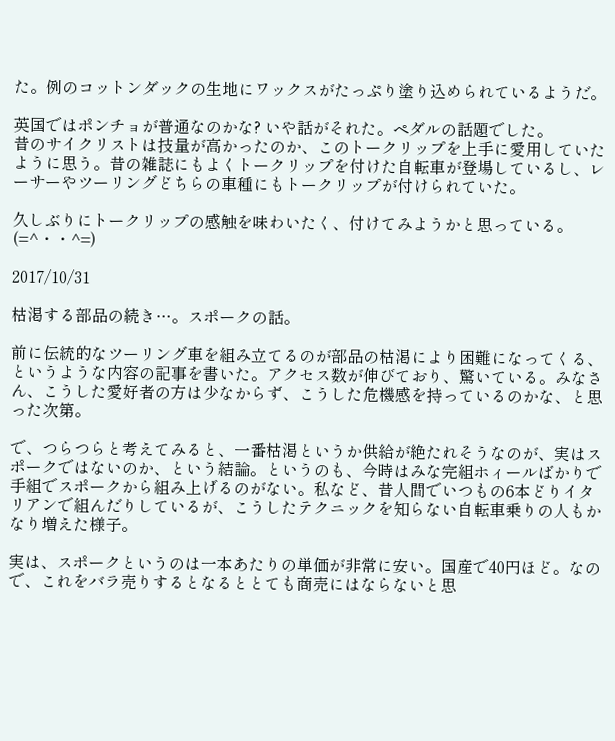た。例のコットンダックの生地にワックスがたっぷり塗り込められているようだ。

英国ではポンチョが普通なのかな? いや話がそれた。ペダルの話題でした。
昔のサイクリストは技量が高かったのか、このトークリップを上手に愛用していたように思う。昔の雑誌にもよくトークリップを付けた自転車が登場しているし、レーサーやツーリングどちらの車種にもトークリップが付けられていた。

久しぶりにトークリップの感触を味わいたく、付けてみようかと思っている。
(=^・・^=)

2017/10/31

枯渇する部品の続き…。スポークの話。

前に伝統的なツーリング車を組み立てるのが部品の枯渇により困難になってくる、というような内容の記事を書いた。アクセス数が伸びており、驚いている。みなさん、こうした愛好者の方は少なからず、こうした危機感を持っているのかな、と思った次第。

で、つらつらと考えてみると、一番枯渇というか供給が絶たれそうなのが、実はスポークではないのか、という結論。というのも、今時はみな完組ホィールばかりで手組でスポークから組み上げるのがない。私など、昔人間でいつもの6本どりイタリアンで組んだりしているが、こうしたテクニックを知らない自転車乗りの人もかなり増えた様子。

実は、スポークというのは一本あたりの単価が非常に安い。国産で40円ほど。なので、これをバラ売りするとなるととても商売にはならないと思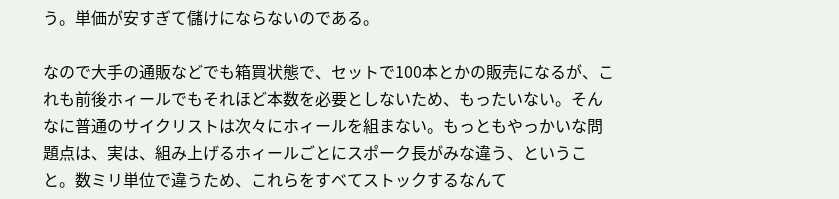う。単価が安すぎて儲けにならないのである。

なので大手の通販などでも箱買状態で、セットで100本とかの販売になるが、これも前後ホィールでもそれほど本数を必要としないため、もったいない。そんなに普通のサイクリストは次々にホィールを組まない。もっともやっかいな問題点は、実は、組み上げるホィールごとにスポーク長がみな違う、ということ。数ミリ単位で違うため、これらをすべてストックするなんて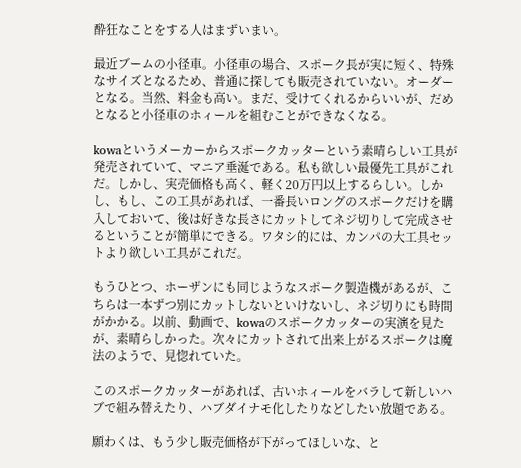酔狂なことをする人はまずいまい。

最近ブームの小径車。小径車の場合、スポーク長が実に短く、特殊なサイズとなるため、普通に探しても販売されていない。オーダーとなる。当然、料金も高い。まだ、受けてくれるからいいが、だめとなると小径車のホィールを組むことができなくなる。

kowaというメーカーからスポークカッターという素晴らしい工具が発売されていて、マニア垂涎である。私も欲しい最優先工具がこれだ。しかし、実売価格も高く、軽く20万円以上するらしい。しかし、もし、この工具があれば、一番長いロングのスポークだけを購入しておいて、後は好きな長さにカットしてネジ切りして完成させるということが簡単にできる。ワタシ的には、カンパの大工具セットより欲しい工具がこれだ。

もうひとつ、ホーザンにも同じようなスポーク製造機があるが、こちらは一本ずつ別にカットしないといけないし、ネジ切りにも時間がかかる。以前、動画で、kowaのスポークカッターの実演を見たが、素晴らしかった。次々にカットされて出来上がるスポークは魔法のようで、見惚れていた。

このスポークカッターがあれば、古いホィールをバラして新しいハブで組み替えたり、ハブダイナモ化したりなどしたい放題である。

願わくは、もう少し販売価格が下がってほしいな、と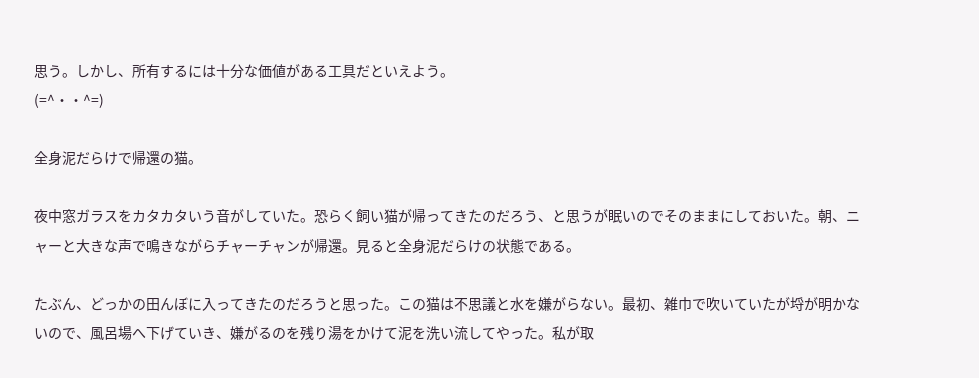思う。しかし、所有するには十分な価値がある工具だといえよう。
(=^・・^=)

全身泥だらけで帰還の猫。

夜中窓ガラスをカタカタいう音がしていた。恐らく飼い猫が帰ってきたのだろう、と思うが眠いのでそのままにしておいた。朝、ニャーと大きな声で鳴きながらチャーチャンが帰還。見ると全身泥だらけの状態である。

たぶん、どっかの田んぼに入ってきたのだろうと思った。この猫は不思議と水を嫌がらない。最初、雑巾で吹いていたが埒が明かないので、風呂場へ下げていき、嫌がるのを残り湯をかけて泥を洗い流してやった。私が取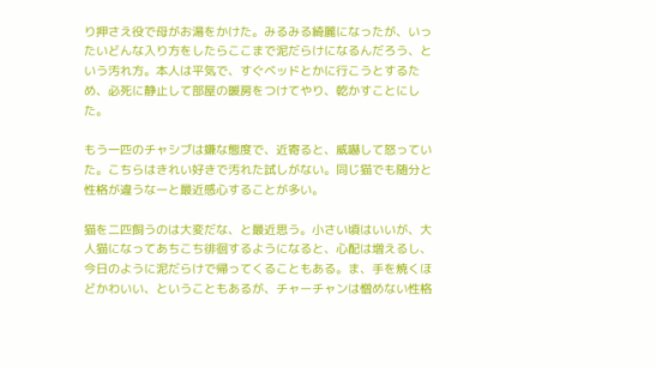り押さえ役で母がお湯をかけた。みるみる綺麗になったが、いったいどんな入り方をしたらここまで泥だらけになるんだろう、という汚れ方。本人は平気で、すぐベッドとかに行こうとするため、必死に静止して部屋の暖房をつけてやり、乾かすことにした。

もう一匹のチャシブは嫌な態度で、近寄ると、威嚇して怒っていた。こちらはきれい好きで汚れた試しがない。同じ猫でも随分と性格が違うなーと最近感心することが多い。

猫を二匹飼うのは大変だな、と最近思う。小さい頃はいいが、大人猫になってあちこち徘徊するようになると、心配は増えるし、今日のように泥だらけで帰ってくることもある。ま、手を焼くほどかわいい、ということもあるが、チャーチャンは憎めない性格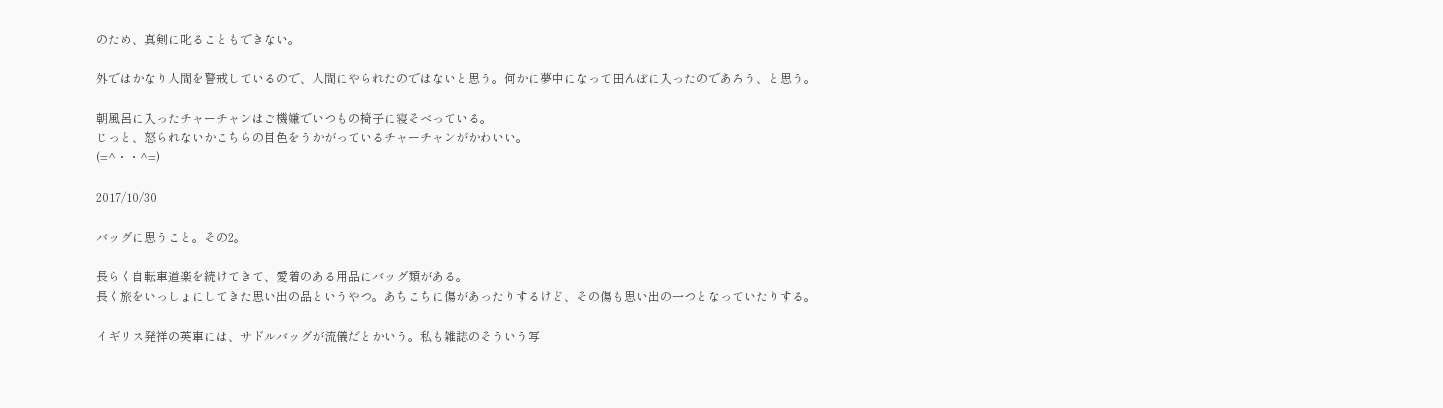のため、真剣に叱ることもできない。

外ではかなり人間を警戒しているので、人間にやられたのではないと思う。何かに夢中になって田んぼに入ったのであろう、と思う。

朝風呂に入ったチャーチャンはご機嫌でいつもの椅子に寝そべっている。
じっと、怒られないかこちらの目色をうかがっているチャーチャンがかわいい。
(=^・・^=)

2017/10/30

バッグに思うこと。その2。

長らく自転車道楽を続けてきて、愛着のある用品にバッグ類がある。
長く旅をいっしょにしてきた思い出の品というやつ。あちこちに傷があったりするけど、その傷も思い出の一つとなっていたりする。

イギリス発祥の英車には、サドルバッグが流儀だとかいう。私も雑誌のそういう写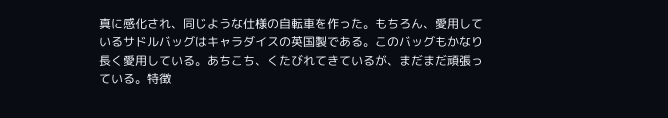真に感化され、同じような仕様の自転車を作った。もちろん、愛用しているサドルバッグはキャラダイスの英国製である。このバッグもかなり長く愛用している。あちこち、くたびれてきているが、まだまだ頑張っている。特徴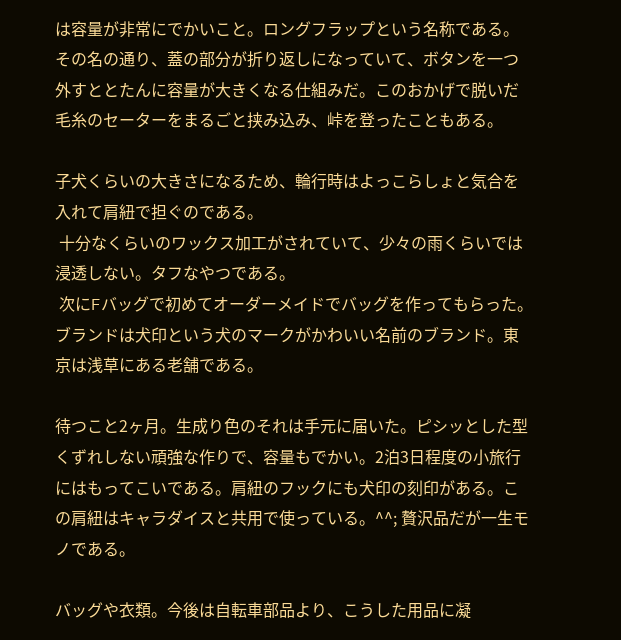は容量が非常にでかいこと。ロングフラップという名称である。その名の通り、蓋の部分が折り返しになっていて、ボタンを一つ外すととたんに容量が大きくなる仕組みだ。このおかげで脱いだ毛糸のセーターをまるごと挟み込み、峠を登ったこともある。

子犬くらいの大きさになるため、輪行時はよっこらしょと気合を入れて肩紐で担ぐのである。
 十分なくらいのワックス加工がされていて、少々の雨くらいでは浸透しない。タフなやつである。
 次にFバッグで初めてオーダーメイドでバッグを作ってもらった。ブランドは犬印という犬のマークがかわいい名前のブランド。東京は浅草にある老舗である。

待つこと2ヶ月。生成り色のそれは手元に届いた。ピシッとした型くずれしない頑強な作りで、容量もでかい。2泊3日程度の小旅行にはもってこいである。肩紐のフックにも犬印の刻印がある。この肩紐はキャラダイスと共用で使っている。^^; 贅沢品だが一生モノである。

バッグや衣類。今後は自転車部品より、こうした用品に凝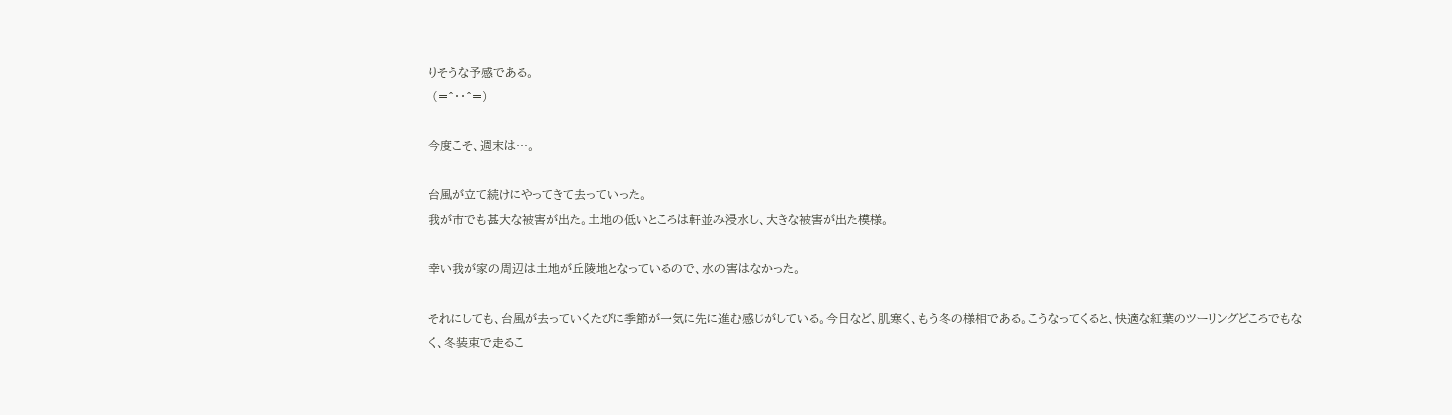りそうな予感である。
 (=^・・^=)

今度こそ、週末は…。

台風が立て続けにやってきて去っていった。
我が市でも甚大な被害が出た。土地の低いところは軒並み浸水し、大きな被害が出た模様。

幸い我が家の周辺は土地が丘陵地となっているので、水の害はなかった。

それにしても、台風が去っていくたびに季節が一気に先に進む感じがしている。今日など、肌寒く、もう冬の様相である。こうなってくると、快適な紅葉のツーリングどころでもなく、冬装束で走るこ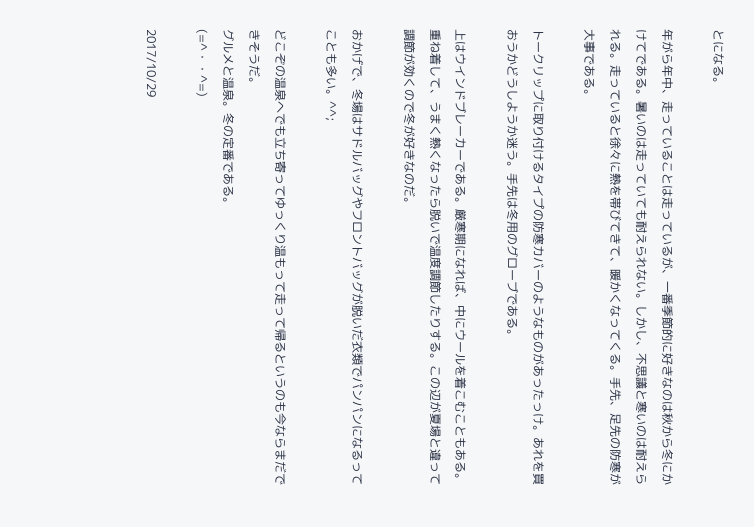とになる。

年がら年中、走っていることは走っているが、一番季節的に好きなのは秋から冬にかけてである。暑いのは走っていても耐えられない。しかし、不思議と寒いのは耐えられる。走っていると徐々に熱を帯びてきて、暖かくなってくる。手先、足先の防寒が大事である。

トークリップに取り付けるタイプの防寒カバーのようなものがあったっけ。あれを買おうかどうしようか迷う。手先は冬用のグローブである。

上はウインドブレーカーである。厳寒期になれば、中にウールを着こむこともある。重ね着して、うまく熱くなったら脱いで温度調節したりする。この辺が夏場と違って調節が効くので冬が好きなのだ。

おかげで、冬場はサドルバッグやフロントバッグが脱いだ衣類でパンパンになるってことも多い。^^;

どこぞの温泉へでも立ち寄ってゆっくり温もって走って帰るというのも今ならまだできそうだ。
グルメと温泉。冬の定番である。
(=^・・^=)

2017/10/29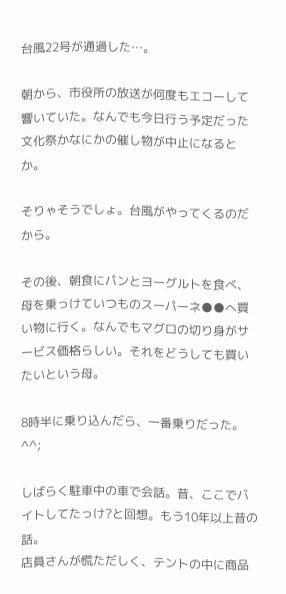台風22号が通過した…。

朝から、市役所の放送が何度もエコーして響いていた。なんでも今日行う予定だった文化祭かなにかの催し物が中止になるとか。

そりゃそうでしょ。台風がやってくるのだから。

その後、朝食にパンとヨーグルトを食べ、母を乗っけていつものスーパーネ●●へ買い物に行く。なんでもマグロの切り身がサービス価格らしい。それをどうしても買いたいという母。

8時半に乗り込んだら、一番乗りだった。^^;

しばらく駐車中の車で会話。昔、ここでバイトしてたっけ?と回想。もう10年以上昔の話。
店員さんが慌ただしく、テントの中に商品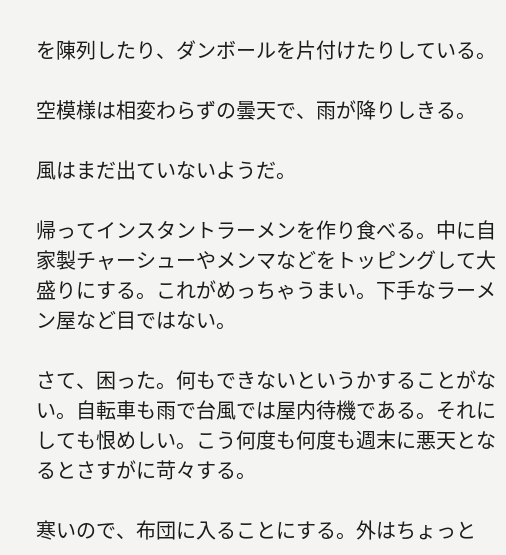を陳列したり、ダンボールを片付けたりしている。

空模様は相変わらずの曇天で、雨が降りしきる。

風はまだ出ていないようだ。

帰ってインスタントラーメンを作り食べる。中に自家製チャーシューやメンマなどをトッピングして大盛りにする。これがめっちゃうまい。下手なラーメン屋など目ではない。

さて、困った。何もできないというかすることがない。自転車も雨で台風では屋内待機である。それにしても恨めしい。こう何度も何度も週末に悪天となるとさすがに苛々する。

寒いので、布団に入ることにする。外はちょっと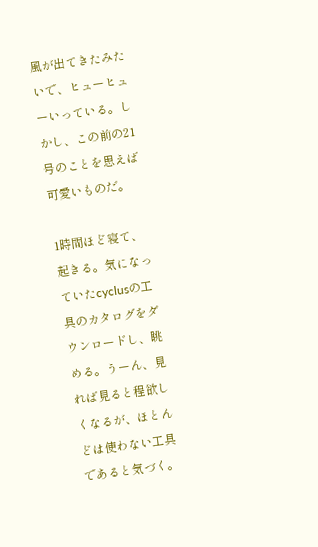風が出てきたみたいで、ヒューヒューいっている。しかし、この前の21号のことを思えば可愛いものだ。

1時間ほど寝て、起きる。気になっていたcyclusの工具のカタログをダウンロードし、眺める。うーん、見れば見ると程欲しくなるが、ほとんどは使わない工具であると気づく。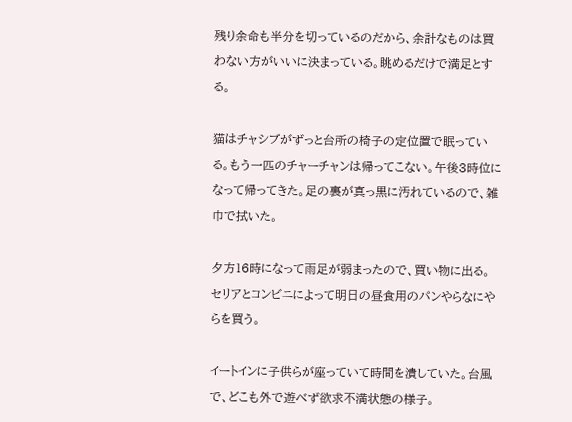残り余命も半分を切っているのだから、余計なものは買わない方がいいに決まっている。眺めるだけで満足とする。

猫はチャシブがずっと台所の椅子の定位置で眠っている。もう一匹のチャーチャンは帰ってこない。午後3時位になって帰ってきた。足の裏が真っ黒に汚れているので、雑巾で拭いた。

夕方16時になって雨足が弱まったので、買い物に出る。セリアとコンビニによって明日の昼食用のパンやらなにやらを買う。

イートインに子供らが座っていて時間を潰していた。台風で、どこも外で遊べず欲求不満状態の様子。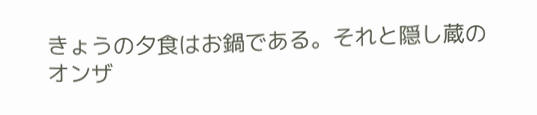きょうの夕食はお鍋である。それと隠し蔵のオンザ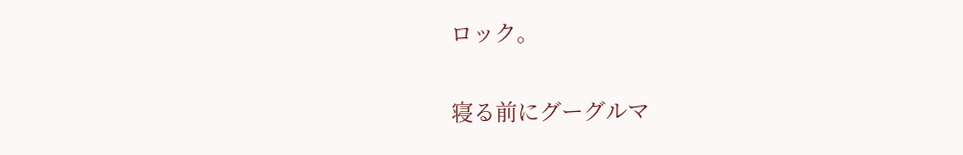ロック。

寝る前にグーグルマ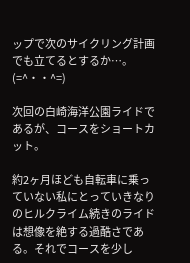ップで次のサイクリング計画でも立てるとするか…。
(=^・・^=)

次回の白崎海洋公園ライドであるが、コースをショートカット。

約2ヶ月ほども自転車に乗っていない私にとっていきなりのヒルクライム続きのライドは想像を絶する過酷さである。それでコースを少し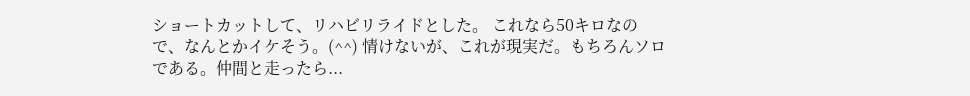ショートカットして、リハビリライドとした。 これなら50キロなので、なんとかイケそう。(^^) 情けないが、これが現実だ。もちろんソロである。仲間と走ったら...